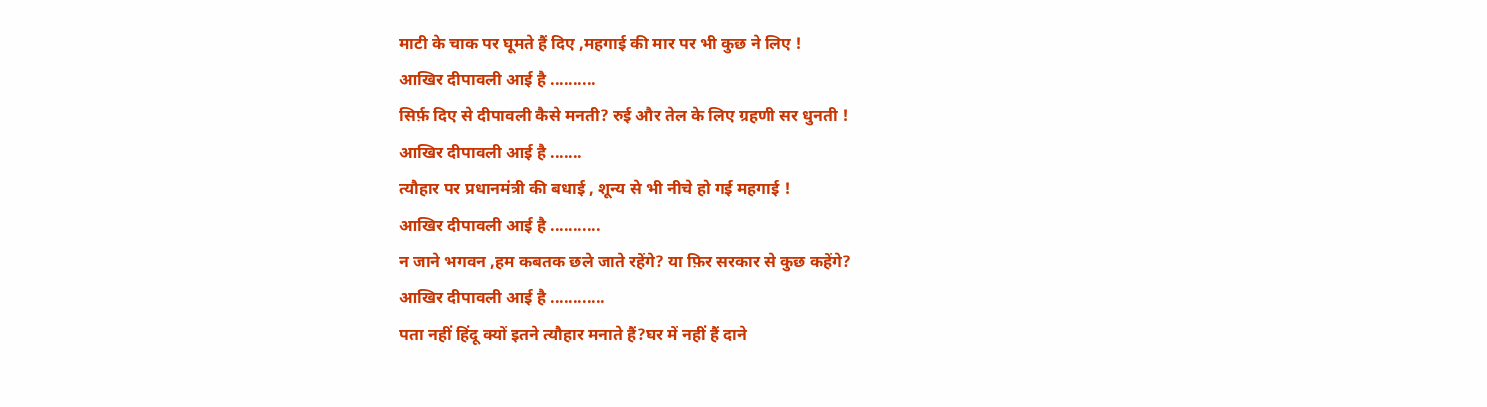माटी के चाक पर घूमते हैं दिए ,महगाई की मार पर भी कुछ ने लिए !
आखिर दीपावली आई है ..........
सिर्फ़ दिए से दीपावली कैसे मनती? रुई और तेल के लिए ग्रहणी सर धुनती !
आखिर दीपावली आई है .......
त्यौहार पर प्रधानमंत्री की बधाई , शून्य से भी नीचे हो गई महगाई !
आखिर दीपावली आई है ...........
न जाने भगवन ,हम कबतक छले जाते रहेंगे? या फ़िर सरकार से कुछ कहेंगे?
आखिर दीपावली आई है ............
पता नहीं हिंदू क्यों इतने त्यौहार मनाते हैं?घर में नहीं हैं दाने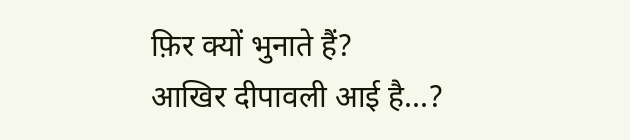फ़िर क्यों भुनाते हैं?
आखिर दीपावली आई है...?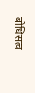बोधिसत्व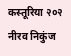कस्तूरिया २०२ नीरव निकुंज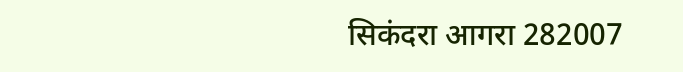सिकंदरा आगरा 282007